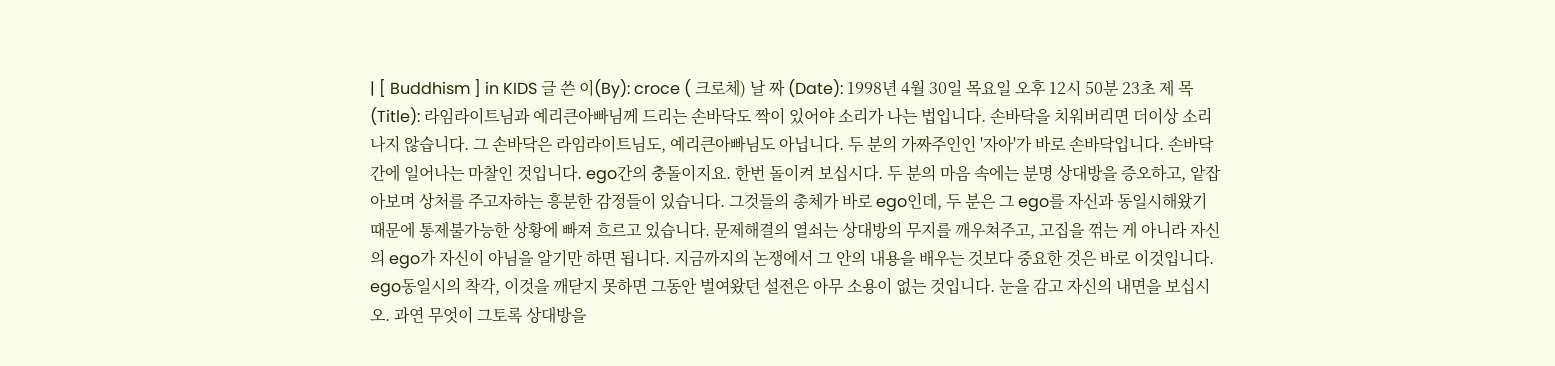| [ Buddhism ] in KIDS 글 쓴 이(By): croce ( 크로체) 날 짜 (Date): 1998년 4월 30일 목요일 오후 12시 50분 23초 제 목(Title): 라임라이트님과 예리큰아빠님께 드리는 손바닥도 짝이 있어야 소리가 나는 법입니다. 손바닥을 치워버리면 더이상 소리나지 않습니다. 그 손바닥은 라임라이트님도, 예리큰아빠님도 아닙니다. 두 분의 가짜주인인 '자아'가 바로 손바닥입니다. 손바닥간에 일어나는 마찰인 것입니다. ego간의 충돌이지요. 한번 돌이켜 보십시다. 두 분의 마음 속에는 분명 상대방을 증오하고, 앝잡아보며 상처를 주고자하는 흥분한 감정들이 있습니다. 그것들의 총체가 바로 ego인데, 두 분은 그 ego를 자신과 동일시해왔기 때문에 통제불가능한 상황에 빠져 흐르고 있습니다. 문제해결의 열쇠는 상대방의 무지를 깨우쳐주고, 고집을 꺾는 게 아니라 자신의 ego가 자신이 아님을 알기만 하면 됩니다. 지금까지의 논쟁에서 그 안의 내용을 배우는 것보다 중요한 것은 바로 이것입니다. ego동일시의 착각, 이것을 깨닫지 못하면 그동안 벌여왔던 설전은 아무 소용이 없는 것입니다. 눈을 감고 자신의 내면을 보십시오. 과연 무엇이 그토록 상대방을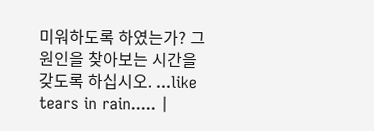미워하도록 하였는가? 그 원인을 찾아보는 시간을 갖도록 하십시오. ...like tears in rain..... |